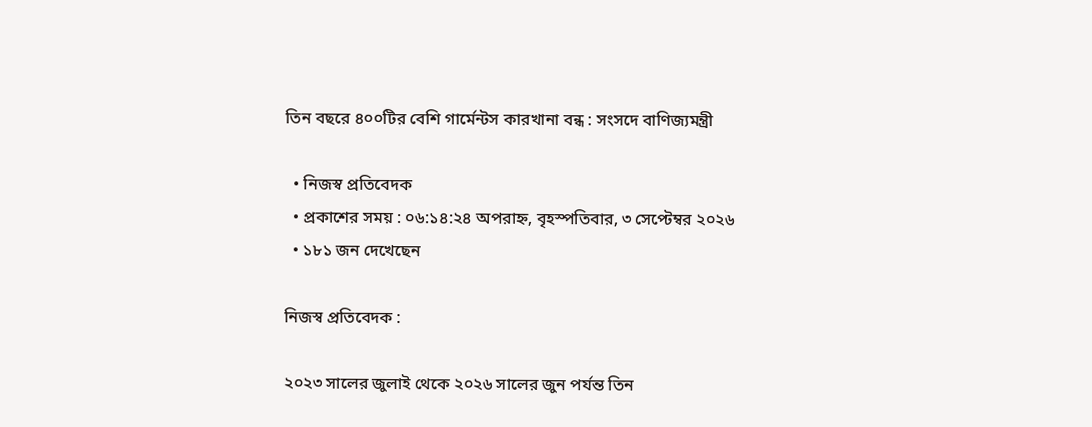তিন বছরে ৪০০টির বেশি গার্মেন্টস কারখানা বন্ধ : সংসদে বাণিজ্যমন্ত্রী

  • নিজস্ব প্রতিবেদক
  • প্রকাশের সময় : ০৬:১৪:২৪ অপরাহ্ন, বৃহস্পতিবার, ৩ সেপ্টেম্বর ২০২৬
  • ১৮১ জন দেখেছেন

নিজস্ব প্রতিবেদক :

২০২৩ সালের জুলাই থেকে ২০২৬ সালের জুন পর্যন্ত তিন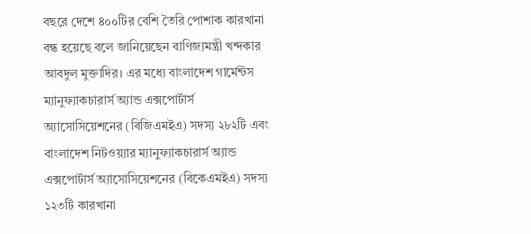বছরে দেশে ৪০০টির বেশি তৈরি পোশাক কারখানা বন্ধ হয়েছে বলে জানিয়েছেন বাণিজ্যমন্ত্রী খন্দকার আবদুল মুক্তাদির। এর মধ্যে বাংলাদেশ গার্মেন্টস ম্যানুফ্যাকচারার্স অ্যান্ড এক্সপোর্টার্স অ্যাসোসিয়েশনের (বিজিএমইএ) সদস্য ২৮২টি এবং বাংলাদেশ নিটওয়্যার ম্যানুফ্যাকচারার্স অ্যান্ড এক্সপোর্টার্স অ্যাসোসিয়েশনের (বিকেএমইএ) সদস্য ১২৩টি কারখানা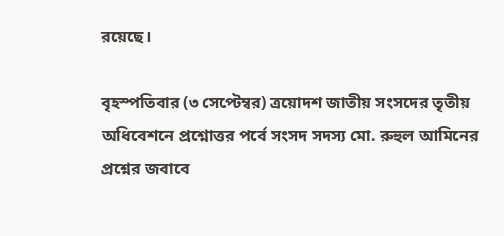রয়েছে।

বৃহস্পতিবার (৩ সেপ্টেম্বর) ত্রয়োদশ জাতীয় সংসদের তৃতীয় অধিবেশনে প্রশ্নোত্তর পর্বে সংসদ সদস্য মো. রুহুল আমিনের প্রশ্নের জবাবে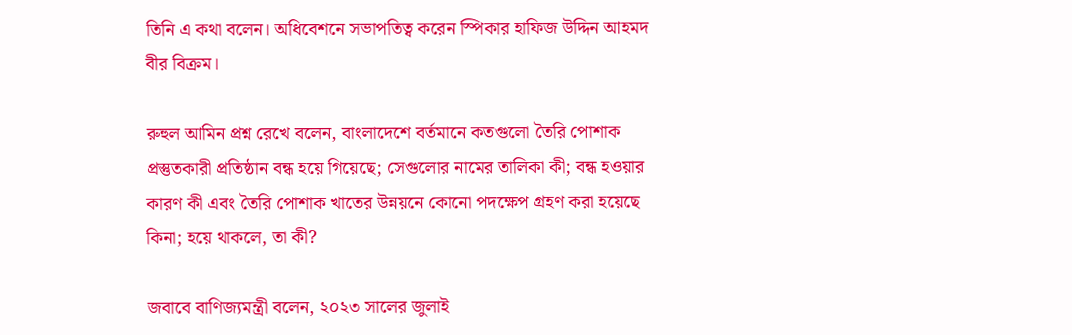তিনি এ কথা বলেন। অধিবেশনে সভাপতিত্ব করেন স্পিকার হাফিজ উদ্দিন আহমদ বীর বিক্রম।

রুহুল আমিন প্রশ্ন রেখে বলেন, বাংলাদেশে বর্তমানে কতগুলো তৈরি পোশাক প্রস্তুতকারী প্রতিষ্ঠান বন্ধ হয়ে গিয়েছে; সেগুলোর নামের তালিকা কী; বন্ধ হওয়ার কারণ কী এবং তৈরি পোশাক খাতের উন্নয়নে কোনো পদক্ষেপ গ্রহণ করা হয়েছে কিনা; হয়ে থাকলে, তা কী?

জবাবে বাণিজ্যমন্ত্রী বলেন, ২০২৩ সালের জুলাই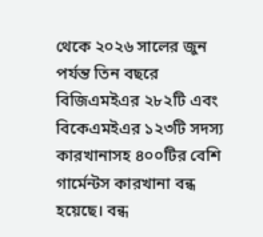থেকে ২০২৬ সালের জুন পর্যন্ত তিন বছরে বিজিএমইএর ২৮২টি এবং বিকেএমইএর ১২৩টি সদস্য কারখানাসহ ৪০০টির বেশি গার্মেন্টস কারখানা বন্ধ হয়েছে। বন্ধ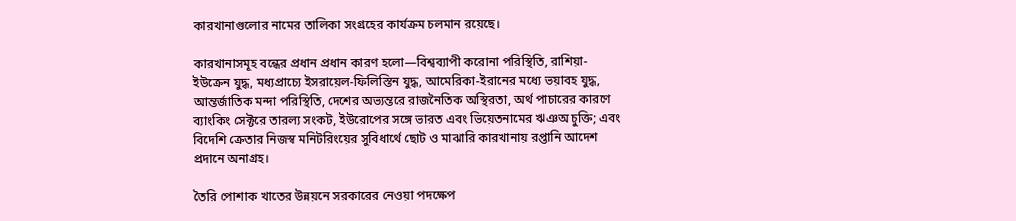কারখানাগুলোর নামের তালিকা সংগ্রহের কার্যক্রম চলমান রয়েছে।

কারখানাসমূহ বন্ধের প্রধান প্রধান কারণ হলো—বিশ্বব্যাপী করোনা পরিস্থিতি, রাশিয়া-ইউক্রেন যুদ্ধ, মধ্যপ্রাচ্যে ইসরায়েল-ফিলিস্তিন যুদ্ধ, আমেরিকা-ইরানের মধ্যে ভয়াবহ যুদ্ধ, আন্তর্জাতিক মন্দা পরিস্থিতি, দেশের অভ্যন্তরে রাজনৈতিক অস্থিরতা, অর্থ পাচারের কারণে ব্যাংকিং সেক্টরে তারল্য সংকট, ইউরোপের সঙ্গে ভারত এবং ভিয়েতনামের ঋঞঅ চুক্তি; এবং বিদেশি ক্রেতার নিজস্ব মনিটরিংয়ের সুবিধার্থে ছোট ও মাঝারি কারখানায় রপ্তানি আদেশ প্রদানে অনাগ্রহ।

তৈরি পোশাক খাতের উন্নয়নে সরকারের নেওয়া পদক্ষেপ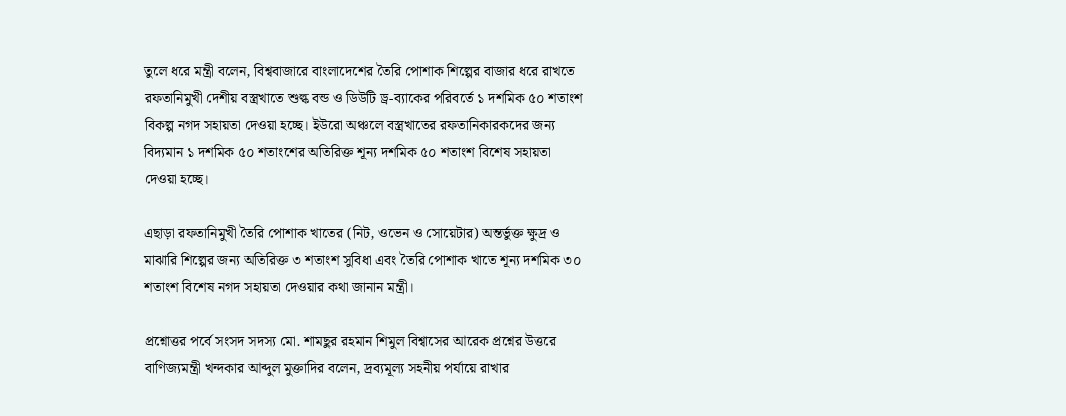তুলে ধরে মন্ত্রী বলেন, বিশ্ববাজারে বাংলাদেশের তৈরি পোশাক শিল্পের বাজার ধরে রাখতে রফতানিমুখী দেশীয় বস্ত্রখাতে শুল্ক বন্ড ও ডিউটি ড্র-ব্যাকের পরিবর্তে ১ দশমিক ৫০ শতাংশ বিকল্প নগদ সহায়তা দেওয়া হচ্ছে। ইউরো অঞ্চলে বস্ত্রখাতের রফতানিকারকদের জন্য বিদ্যমান ১ দশমিক ৫০ শতাংশের অতিরিক্ত শূন্য দশমিক ৫০ শতাংশ বিশেষ সহায়তা দেওয়া হচ্ছে।

এছাড়া রফতানিমুখী তৈরি পোশাক খাতের (নিট, ওভেন ও সোয়েটার) অন্তর্ভুক্ত ক্ষুদ্র ও মাঝারি শিল্পের জন্য অতিরিক্ত ৩ শতাংশ সুবিধা এবং তৈরি পোশাক খাতে শূন্য দশমিক ৩০ শতাংশ বিশেষ নগদ সহায়তা দেওয়ার কথা জানান মন্ত্রী।

প্রশ্নোত্তর পর্বে সংসদ সদস্য মো. শামছুর রহমান শিমুল বিশ্বাসের আরেক প্রশ্নের উত্তরে বাণিজ্যমন্ত্রী খন্দকার আব্দুল মুক্তাদির বলেন, দ্রব্যমূল্য সহনীয় পর্যায়ে রাখার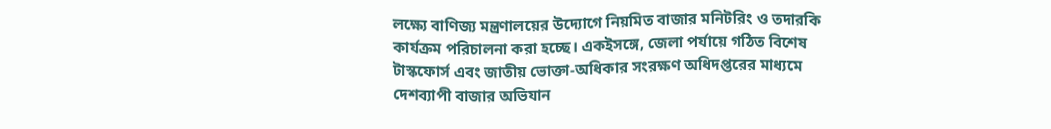লক্ষ্যে বাণিজ্য মন্ত্রণালয়ের উদ্যোগে নিয়মিত বাজার মনিটরিং ও তদারকি কার্যক্রম পরিচালনা করা হচ্ছে। একইসঙ্গে, জেলা পর্যায়ে গঠিত বিশেষ টাস্কফোর্স এবং জাতীয় ভোক্তা-অধিকার সংরক্ষণ অধিদপ্তরের মাধ্যমে দেশব্যাপী বাজার অভিযান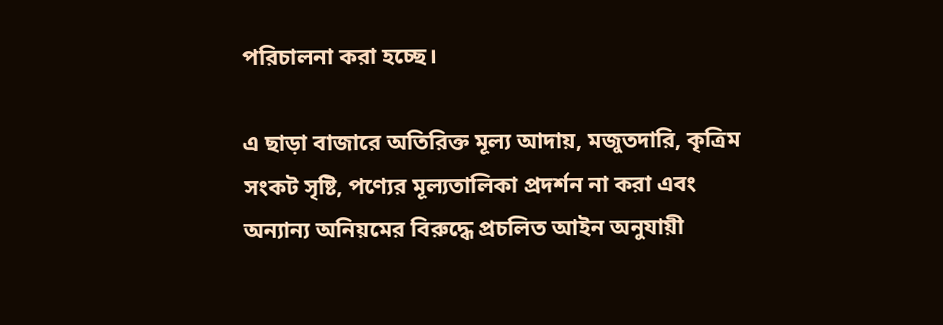পরিচালনা করা হচ্ছে।

এ ছাড়া বাজারে অতিরিক্ত মূল্য আদায়, মজুতদারি, কৃত্রিম সংকট সৃষ্টি, পণ্যের মূল্যতালিকা প্রদর্শন না করা এবং অন্যান্য অনিয়মের বিরুদ্ধে প্রচলিত আইন অনুযায়ী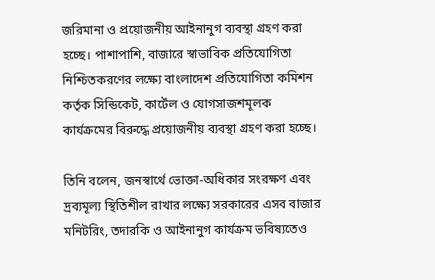জরিমানা ও প্রয়োজনীয় আইনানুগ ব্যবস্থা গ্রহণ করা হচ্ছে। পাশাপাশি, বাজারে স্বাভাবিক প্রতিযোগিতা নিশ্চিতকরণের লক্ষ্যে বাংলাদেশ প্রতিযোগিতা কমিশন কর্তৃক সিন্ডিকেট, কার্টেল ও যোগসাজশমূলক কার্যক্রমের বিরুদ্ধে প্রয়োজনীয় ব্যবস্থা গ্রহণ করা হচ্ছে।

তিনি বলেন, জনস্বার্থে ভোক্তা-অধিকার সংরক্ষণ এবং দ্রব্যমূল্য স্থিতিশীল রাখার লক্ষ্যে সরকারের এসব বাজার মনিটরিং, তদারকি ও আইনানুগ কার্যক্রম ভবিষ্যতেও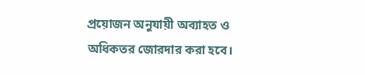প্রয়োজন অনুযায়ী অব্যাহত ও অধিকতর জোরদার করা হবে।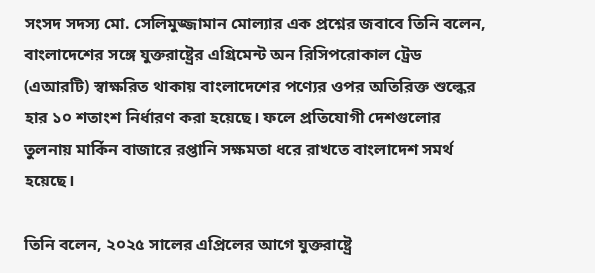সংসদ সদস্য মো. সেলিমুজ্জামান মোল্যার এক প্রশ্নের জবাবে তিনি বলেন, বাংলাদেশের সঙ্গে যুক্তরাষ্ট্রের এগ্রিমেন্ট অন রিসিপরোকাল ট্রেড (এআরটি) স্বাক্ষরিত থাকায় বাংলাদেশের পণ্যের ওপর অতিরিক্ত শুল্কের হার ১০ শতাংশ নির্ধারণ করা হয়েছে। ফলে প্রতিযোগী দেশগুলোর তুলনায় মার্কিন বাজারে রপ্তানি সক্ষমতা ধরে রাখতে বাংলাদেশ সমর্থ হয়েছে।

তিনি বলেন, ২০২৫ সালের এপ্রিলের আগে যুক্তরাষ্ট্রে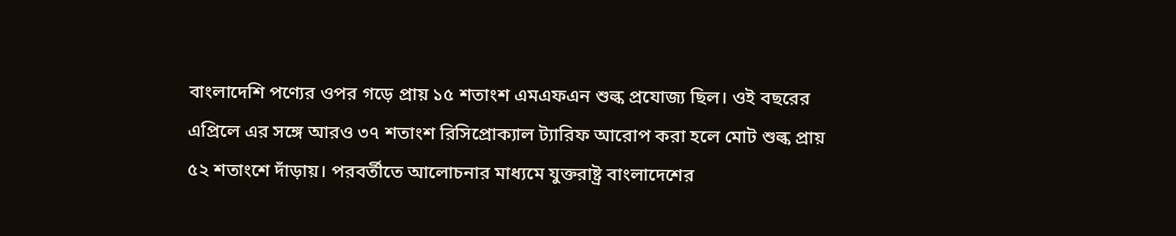বাংলাদেশি পণ্যের ওপর গড়ে প্রায় ১৫ শতাংশ এমএফএন শুল্ক প্রযোজ্য ছিল। ওই বছরের এপ্রিলে এর সঙ্গে আরও ৩৭ শতাংশ রিসিপ্রোক্যাল ট্যারিফ আরোপ করা হলে মোট শুল্ক প্রায় ৫২ শতাংশে দাঁড়ায়। পরবর্তীতে আলোচনার মাধ্যমে যুক্তরাষ্ট্র বাংলাদেশের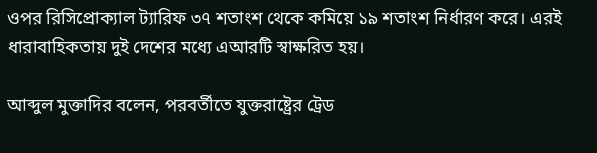ওপর রিসিপ্রোক্যাল ট্যারিফ ৩৭ শতাংশ থেকে কমিয়ে ১৯ শতাংশ নির্ধারণ করে। এরই ধারাবাহিকতায় দুই দেশের মধ্যে এআরটি স্বাক্ষরিত হয়।

আব্দুল মুক্তাদির বলেন, পরবর্তীতে যুক্তরাষ্ট্রের ট্রেড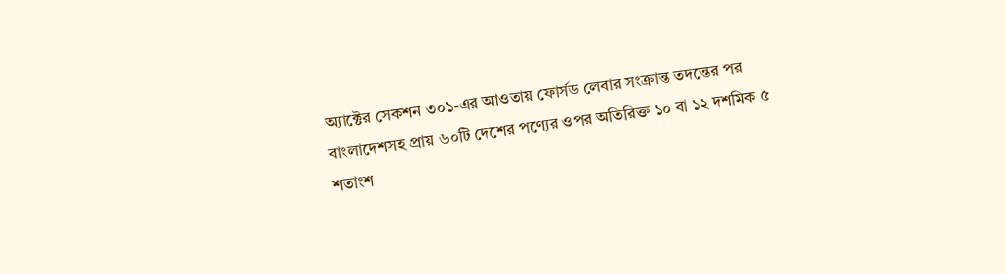অ্যাক্টের সেকশন ৩০১-এর আওতায় ফোর্সড লেবার সংক্রান্ত তদন্তের পর বাংলাদেশসহ প্রায় ৬০টি দেশের পণ্যের ওপর অতিরিক্ত ১০ বা ১২ দশমিক ৫ শতাংশ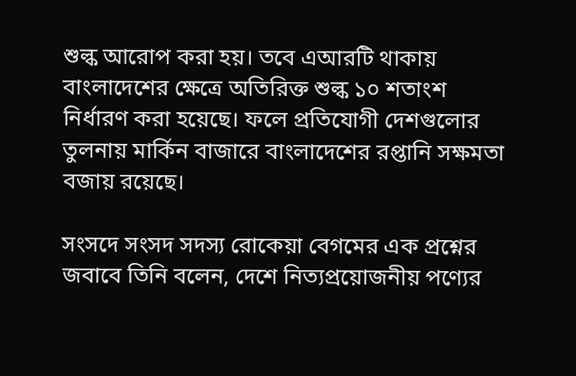শুল্ক আরোপ করা হয়। তবে এআরটি থাকায় বাংলাদেশের ক্ষেত্রে অতিরিক্ত শুল্ক ১০ শতাংশ নির্ধারণ করা হয়েছে। ফলে প্রতিযোগী দেশগুলোর তুলনায় মার্কিন বাজারে বাংলাদেশের রপ্তানি সক্ষমতা বজায় রয়েছে।

সংসদে সংসদ সদস্য রোকেয়া বেগমের এক প্রশ্নের জবাবে তিনি বলেন, দেশে নিত্যপ্রয়োজনীয় পণ্যের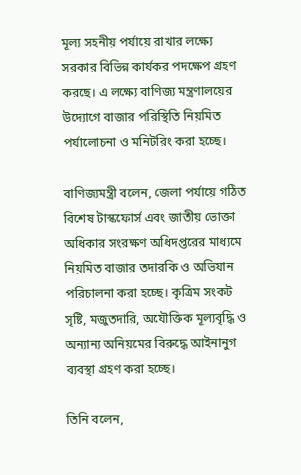মূল্য সহনীয় পর্যায়ে রাখার লক্ষ্যে সরকার বিভিন্ন কার্যকর পদক্ষেপ গ্রহণ করছে। এ লক্ষ্যে বাণিজ্য মন্ত্রণালয়ের উদ্যোগে বাজার পরিস্থিতি নিয়মিত পর্যালোচনা ও মনিটরিং করা হচ্ছে।

বাণিজ্যমন্ত্রী বলেন, জেলা পর্যায়ে গঠিত বিশেষ টাস্কফোর্স এবং জাতীয় ভোক্তা অধিকার সংরক্ষণ অধিদপ্তরের মাধ্যমে নিয়মিত বাজার তদারকি ও অভিযান পরিচালনা করা হচ্ছে। কৃত্রিম সংকট সৃষ্টি, মজুতদারি, অযৌক্তিক মূল্যবৃদ্ধি ও অন্যান্য অনিয়মের বিরুদ্ধে আইনানুগ ব্যবস্থা গ্রহণ করা হচ্ছে।

তিনি বলেন,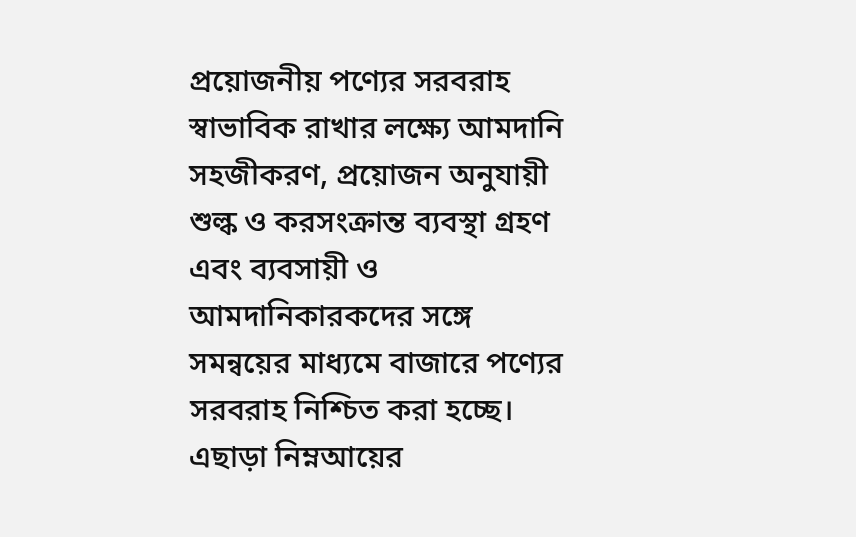প্রয়োজনীয় পণ্যের সরবরাহ স্বাভাবিক রাখার লক্ষ্যে আমদানি সহজীকরণ, প্রয়োজন অনুযায়ী শুল্ক ও করসংক্রান্ত ব্যবস্থা গ্রহণ এবং ব্যবসায়ী ও আমদানিকারকদের সঙ্গে সমন্বয়ের মাধ্যমে বাজারে পণ্যের সরবরাহ নিশ্চিত করা হচ্ছে। এছাড়া নিম্নআয়ের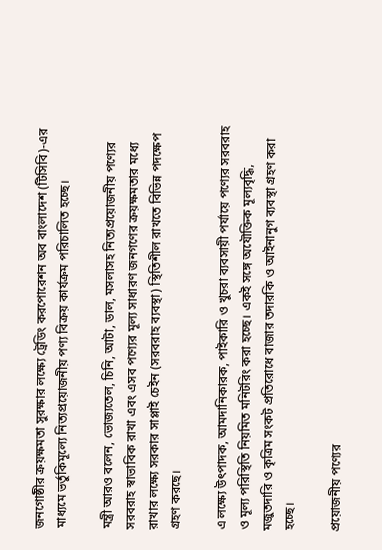জনগোষ্ঠীর ক্রয়ক্ষমতা সুরক্ষার লক্ষ্যে ট্রেডিং করপোরেশন অব বাংলাদেশ (টিসিবি)-এর মাধ্যমে ভর্তুকিমূল্যে নিত্যপ্রয়োজনীয় পণ্য বিক্রয় কার্যক্রম পরিচালিত হচ্ছে।

মন্ত্রী আরও বলেন, ভোজ্যতেল, চিনি, আটা, ডাল, মসলাসহ নিত্যপ্রয়োজনীয় পণ্যের সরবরাহ স্বাভাবিক রাখা এবং এসব পণ্যের মূল্য সাধারণ জনগণের ক্রয়ক্ষমতার মধ্যে রাখার লক্ষ্যে সরকার সাপ্লাই চেইন (সরবরাহ ব্যবস্থা) স্থিতিশীল রাখতে বিভিন্ন পদক্ষেপ গ্রহণ করছে।

এ লক্ষ্যে উৎপাদক, আমদানিকারক, পাইকারি ও খুচরা ব্যবসায়ী পর্যায়ে পণ্যের সরবরাহ ও মূল্য পরিস্থিতি নিয়মিত মনিটরিং করা হচ্ছে। একই সঙ্গে অযৌক্তিক মূল্যবৃদ্ধি, মজুতদারি ও কৃত্রিম সংকট প্রতিরোধে বাজার তদারকি ও আইনানুগ ব্যবস্থা গ্রহণ করা হচ্ছে।

প্রয়োজনীয় পণ্যের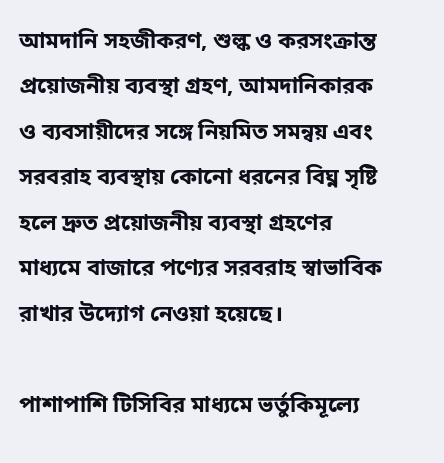আমদানি সহজীকরণ, শুল্ক ও করসংক্রান্ত প্রয়োজনীয় ব্যবস্থা গ্রহণ, আমদানিকারক ও ব্যবসায়ীদের সঙ্গে নিয়মিত সমন্বয় এবং সরবরাহ ব্যবস্থায় কোনো ধরনের বিঘ্ন সৃষ্টি হলে দ্রুত প্রয়োজনীয় ব্যবস্থা গ্রহণের মাধ্যমে বাজারে পণ্যের সরবরাহ স্বাভাবিক রাখার উদ্যোগ নেওয়া হয়েছে।

পাশাপাশি টিসিবির মাধ্যমে ভর্তুকিমূল্যে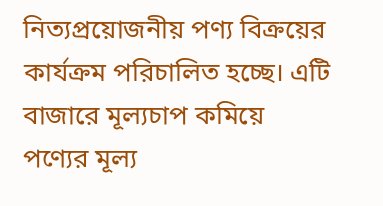নিত্যপ্রয়োজনীয় পণ্য বিক্রয়ের কার্যক্রম পরিচালিত হচ্ছে। এটি বাজারে মূল্যচাপ কমিয়ে পণ্যের মূল্য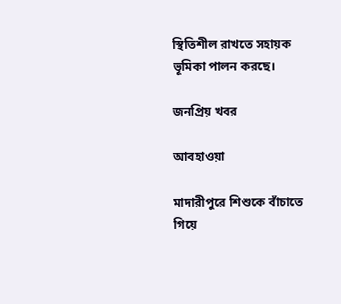স্থিতিশীল রাখতে সহায়ক ভূমিকা পালন করছে।

জনপ্রিয় খবর

আবহাওয়া

মাদারীপুরে শিশুকে বাঁচাতে গিয়ে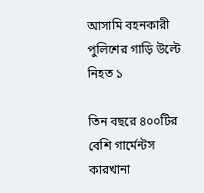আসামি বহনকারী পুলিশের গাড়ি উল্টে নিহত ১

তিন বছরে ৪০০টির বেশি গার্মেন্টস কারখানা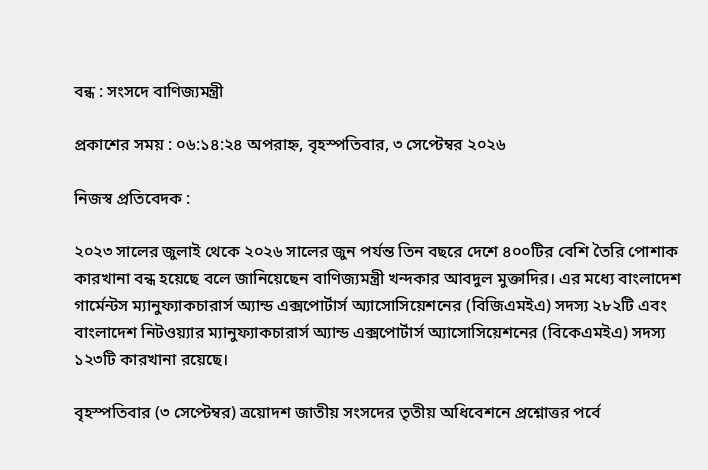বন্ধ : সংসদে বাণিজ্যমন্ত্রী

প্রকাশের সময় : ০৬:১৪:২৪ অপরাহ্ন, বৃহস্পতিবার, ৩ সেপ্টেম্বর ২০২৬

নিজস্ব প্রতিবেদক :

২০২৩ সালের জুলাই থেকে ২০২৬ সালের জুন পর্যন্ত তিন বছরে দেশে ৪০০টির বেশি তৈরি পোশাক কারখানা বন্ধ হয়েছে বলে জানিয়েছেন বাণিজ্যমন্ত্রী খন্দকার আবদুল মুক্তাদির। এর মধ্যে বাংলাদেশ গার্মেন্টস ম্যানুফ্যাকচারার্স অ্যান্ড এক্সপোর্টার্স অ্যাসোসিয়েশনের (বিজিএমইএ) সদস্য ২৮২টি এবং বাংলাদেশ নিটওয়্যার ম্যানুফ্যাকচারার্স অ্যান্ড এক্সপোর্টার্স অ্যাসোসিয়েশনের (বিকেএমইএ) সদস্য ১২৩টি কারখানা রয়েছে।

বৃহস্পতিবার (৩ সেপ্টেম্বর) ত্রয়োদশ জাতীয় সংসদের তৃতীয় অধিবেশনে প্রশ্নোত্তর পর্বে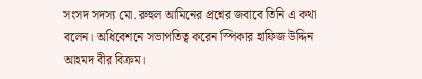সংসদ সদস্য মো. রুহুল আমিনের প্রশ্নের জবাবে তিনি এ কথা বলেন। অধিবেশনে সভাপতিত্ব করেন স্পিকার হাফিজ উদ্দিন আহমদ বীর বিক্রম।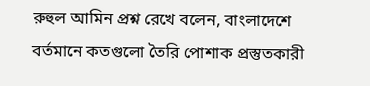রুহুল আমিন প্রশ্ন রেখে বলেন, বাংলাদেশে বর্তমানে কতগুলো তৈরি পোশাক প্রস্তুতকারী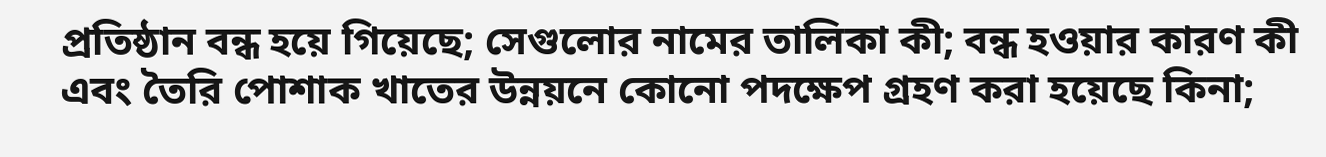প্রতিষ্ঠান বন্ধ হয়ে গিয়েছে; সেগুলোর নামের তালিকা কী; বন্ধ হওয়ার কারণ কী এবং তৈরি পোশাক খাতের উন্নয়নে কোনো পদক্ষেপ গ্রহণ করা হয়েছে কিনা;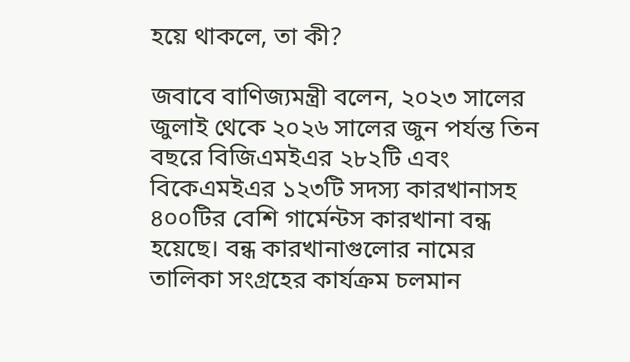হয়ে থাকলে, তা কী?

জবাবে বাণিজ্যমন্ত্রী বলেন, ২০২৩ সালের জুলাই থেকে ২০২৬ সালের জুন পর্যন্ত তিন বছরে বিজিএমইএর ২৮২টি এবং বিকেএমইএর ১২৩টি সদস্য কারখানাসহ ৪০০টির বেশি গার্মেন্টস কারখানা বন্ধ হয়েছে। বন্ধ কারখানাগুলোর নামের তালিকা সংগ্রহের কার্যক্রম চলমান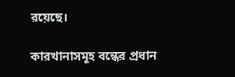রয়েছে।

কারখানাসমূহ বন্ধের প্রধান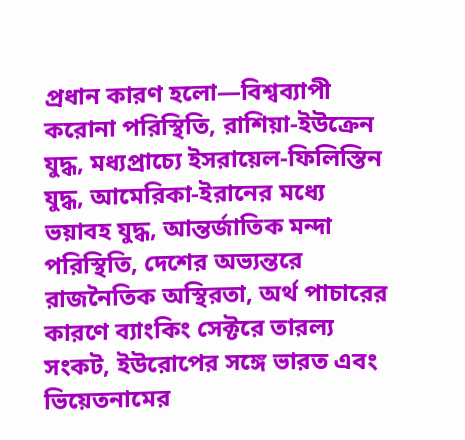প্রধান কারণ হলো—বিশ্বব্যাপী করোনা পরিস্থিতি, রাশিয়া-ইউক্রেন যুদ্ধ, মধ্যপ্রাচ্যে ইসরায়েল-ফিলিস্তিন যুদ্ধ, আমেরিকা-ইরানের মধ্যে ভয়াবহ যুদ্ধ, আন্তর্জাতিক মন্দা পরিস্থিতি, দেশের অভ্যন্তরে রাজনৈতিক অস্থিরতা, অর্থ পাচারের কারণে ব্যাংকিং সেক্টরে তারল্য সংকট, ইউরোপের সঙ্গে ভারত এবং ভিয়েতনামের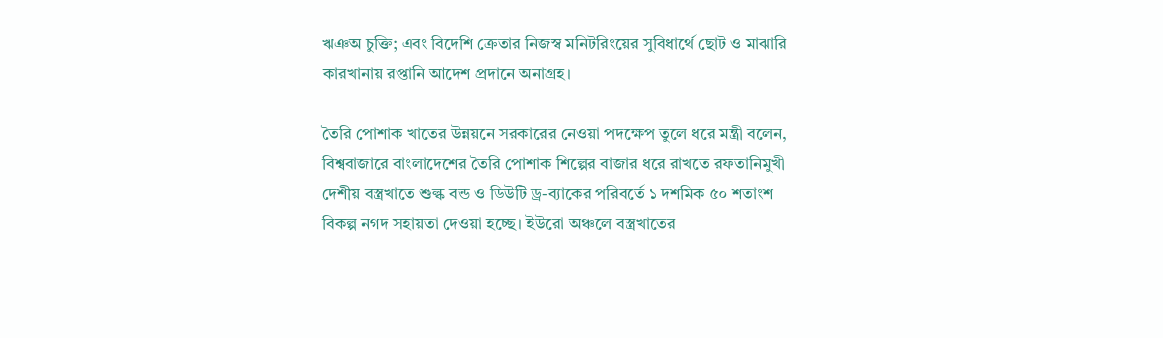ঋঞঅ চুক্তি; এবং বিদেশি ক্রেতার নিজস্ব মনিটরিংয়ের সুবিধার্থে ছোট ও মাঝারি কারখানায় রপ্তানি আদেশ প্রদানে অনাগ্রহ।

তৈরি পোশাক খাতের উন্নয়নে সরকারের নেওয়া পদক্ষেপ তুলে ধরে মন্ত্রী বলেন, বিশ্ববাজারে বাংলাদেশের তৈরি পোশাক শিল্পের বাজার ধরে রাখতে রফতানিমুখী দেশীয় বস্ত্রখাতে শুল্ক বন্ড ও ডিউটি ড্র-ব্যাকের পরিবর্তে ১ দশমিক ৫০ শতাংশ বিকল্প নগদ সহায়তা দেওয়া হচ্ছে। ইউরো অঞ্চলে বস্ত্রখাতের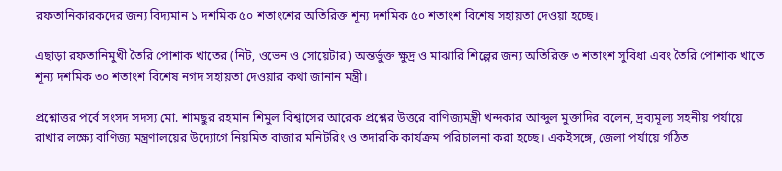রফতানিকারকদের জন্য বিদ্যমান ১ দশমিক ৫০ শতাংশের অতিরিক্ত শূন্য দশমিক ৫০ শতাংশ বিশেষ সহায়তা দেওয়া হচ্ছে।

এছাড়া রফতানিমুখী তৈরি পোশাক খাতের (নিট, ওভেন ও সোয়েটার) অন্তর্ভুক্ত ক্ষুদ্র ও মাঝারি শিল্পের জন্য অতিরিক্ত ৩ শতাংশ সুবিধা এবং তৈরি পোশাক খাতে শূন্য দশমিক ৩০ শতাংশ বিশেষ নগদ সহায়তা দেওয়ার কথা জানান মন্ত্রী।

প্রশ্নোত্তর পর্বে সংসদ সদস্য মো. শামছুর রহমান শিমুল বিশ্বাসের আরেক প্রশ্নের উত্তরে বাণিজ্যমন্ত্রী খন্দকার আব্দুল মুক্তাদির বলেন, দ্রব্যমূল্য সহনীয় পর্যায়ে রাখার লক্ষ্যে বাণিজ্য মন্ত্রণালয়ের উদ্যোগে নিয়মিত বাজার মনিটরিং ও তদারকি কার্যক্রম পরিচালনা করা হচ্ছে। একইসঙ্গে, জেলা পর্যায়ে গঠিত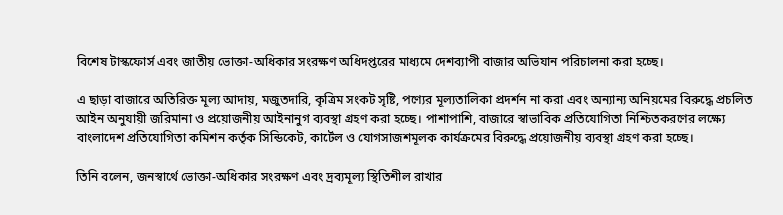বিশেষ টাস্কফোর্স এবং জাতীয় ভোক্তা-অধিকার সংরক্ষণ অধিদপ্তরের মাধ্যমে দেশব্যাপী বাজার অভিযান পরিচালনা করা হচ্ছে।

এ ছাড়া বাজারে অতিরিক্ত মূল্য আদায়, মজুতদারি, কৃত্রিম সংকট সৃষ্টি, পণ্যের মূল্যতালিকা প্রদর্শন না করা এবং অন্যান্য অনিয়মের বিরুদ্ধে প্রচলিত আইন অনুযায়ী জরিমানা ও প্রয়োজনীয় আইনানুগ ব্যবস্থা গ্রহণ করা হচ্ছে। পাশাপাশি, বাজারে স্বাভাবিক প্রতিযোগিতা নিশ্চিতকরণের লক্ষ্যে বাংলাদেশ প্রতিযোগিতা কমিশন কর্তৃক সিন্ডিকেট, কার্টেল ও যোগসাজশমূলক কার্যক্রমের বিরুদ্ধে প্রয়োজনীয় ব্যবস্থা গ্রহণ করা হচ্ছে।

তিনি বলেন, জনস্বার্থে ভোক্তা-অধিকার সংরক্ষণ এবং দ্রব্যমূল্য স্থিতিশীল রাখার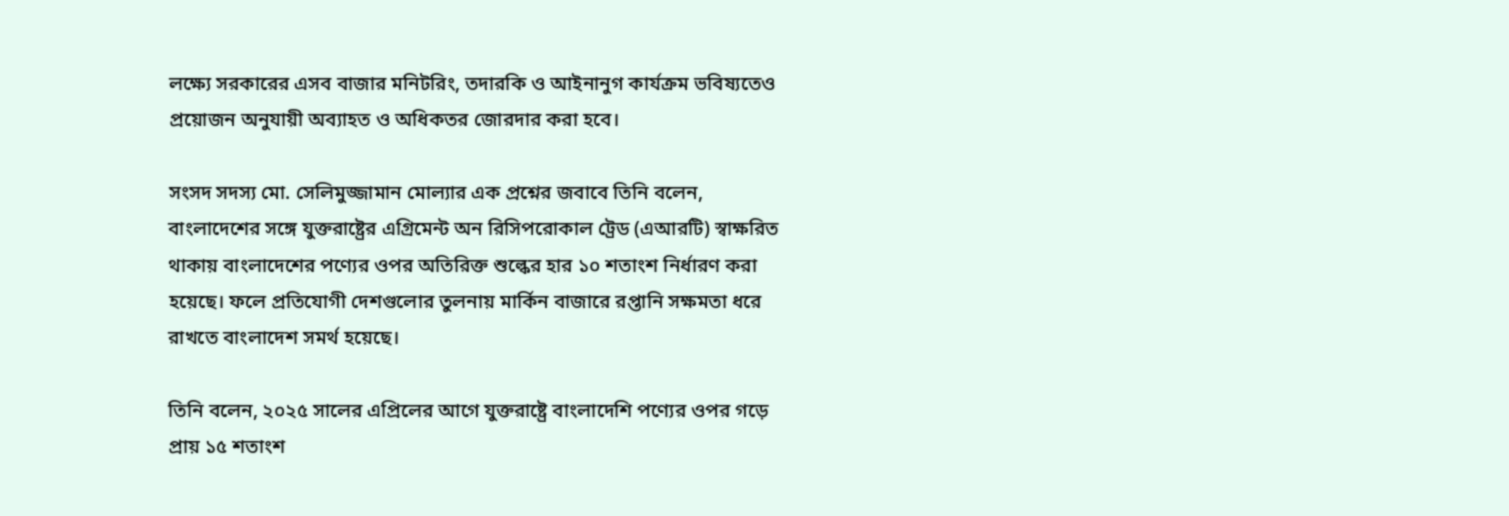লক্ষ্যে সরকারের এসব বাজার মনিটরিং, তদারকি ও আইনানুগ কার্যক্রম ভবিষ্যতেও প্রয়োজন অনুযায়ী অব্যাহত ও অধিকতর জোরদার করা হবে।

সংসদ সদস্য মো. সেলিমুজ্জামান মোল্যার এক প্রশ্নের জবাবে তিনি বলেন, বাংলাদেশের সঙ্গে যুক্তরাষ্ট্রের এগ্রিমেন্ট অন রিসিপরোকাল ট্রেড (এআরটি) স্বাক্ষরিত থাকায় বাংলাদেশের পণ্যের ওপর অতিরিক্ত শুল্কের হার ১০ শতাংশ নির্ধারণ করা হয়েছে। ফলে প্রতিযোগী দেশগুলোর তুলনায় মার্কিন বাজারে রপ্তানি সক্ষমতা ধরে রাখতে বাংলাদেশ সমর্থ হয়েছে।

তিনি বলেন, ২০২৫ সালের এপ্রিলের আগে যুক্তরাষ্ট্রে বাংলাদেশি পণ্যের ওপর গড়ে প্রায় ১৫ শতাংশ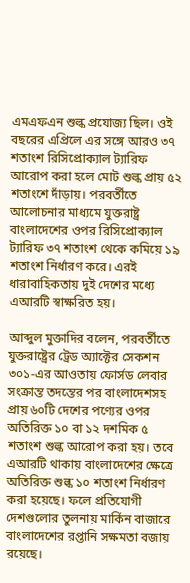এমএফএন শুল্ক প্রযোজ্য ছিল। ওই বছরের এপ্রিলে এর সঙ্গে আরও ৩৭ শতাংশ রিসিপ্রোক্যাল ট্যারিফ আরোপ করা হলে মোট শুল্ক প্রায় ৫২ শতাংশে দাঁড়ায়। পরবর্তীতে আলোচনার মাধ্যমে যুক্তরাষ্ট্র বাংলাদেশের ওপর রিসিপ্রোক্যাল ট্যারিফ ৩৭ শতাংশ থেকে কমিয়ে ১৯ শতাংশ নির্ধারণ করে। এরই ধারাবাহিকতায় দুই দেশের মধ্যে এআরটি স্বাক্ষরিত হয়।

আব্দুল মুক্তাদির বলেন, পরবর্তীতে যুক্তরাষ্ট্রের ট্রেড অ্যাক্টের সেকশন ৩০১-এর আওতায় ফোর্সড লেবার সংক্রান্ত তদন্তের পর বাংলাদেশসহ প্রায় ৬০টি দেশের পণ্যের ওপর অতিরিক্ত ১০ বা ১২ দশমিক ৫ শতাংশ শুল্ক আরোপ করা হয়। তবে এআরটি থাকায় বাংলাদেশের ক্ষেত্রে অতিরিক্ত শুল্ক ১০ শতাংশ নির্ধারণ করা হয়েছে। ফলে প্রতিযোগী দেশগুলোর তুলনায় মার্কিন বাজারে বাংলাদেশের রপ্তানি সক্ষমতা বজায় রয়েছে।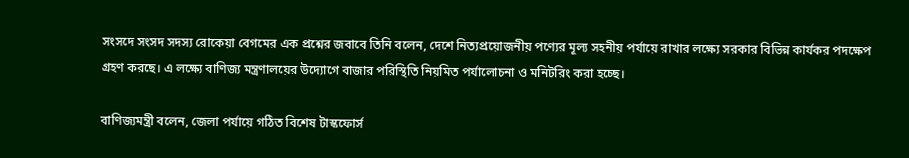সংসদে সংসদ সদস্য রোকেয়া বেগমের এক প্রশ্নের জবাবে তিনি বলেন, দেশে নিত্যপ্রয়োজনীয় পণ্যের মূল্য সহনীয় পর্যায়ে রাখার লক্ষ্যে সরকার বিভিন্ন কার্যকর পদক্ষেপ গ্রহণ করছে। এ লক্ষ্যে বাণিজ্য মন্ত্রণালয়ের উদ্যোগে বাজার পরিস্থিতি নিয়মিত পর্যালোচনা ও মনিটরিং করা হচ্ছে।

বাণিজ্যমন্ত্রী বলেন, জেলা পর্যায়ে গঠিত বিশেষ টাস্কফোর্স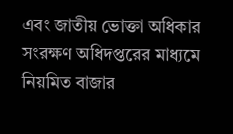এবং জাতীয় ভোক্তা অধিকার সংরক্ষণ অধিদপ্তরের মাধ্যমে নিয়মিত বাজার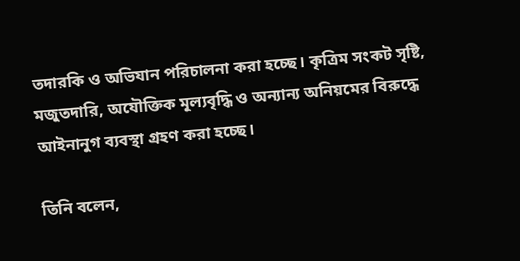তদারকি ও অভিযান পরিচালনা করা হচ্ছে। কৃত্রিম সংকট সৃষ্টি, মজুতদারি, অযৌক্তিক মূল্যবৃদ্ধি ও অন্যান্য অনিয়মের বিরুদ্ধে আইনানুগ ব্যবস্থা গ্রহণ করা হচ্ছে।

তিনি বলেন,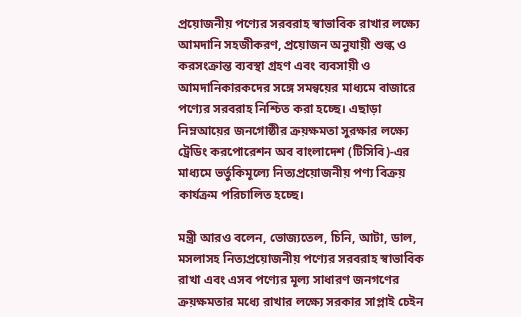প্রয়োজনীয় পণ্যের সরবরাহ স্বাভাবিক রাখার লক্ষ্যে আমদানি সহজীকরণ, প্রয়োজন অনুযায়ী শুল্ক ও করসংক্রান্ত ব্যবস্থা গ্রহণ এবং ব্যবসায়ী ও আমদানিকারকদের সঙ্গে সমন্বয়ের মাধ্যমে বাজারে পণ্যের সরবরাহ নিশ্চিত করা হচ্ছে। এছাড়া নিম্নআয়ের জনগোষ্ঠীর ক্রয়ক্ষমতা সুরক্ষার লক্ষ্যে ট্রেডিং করপোরেশন অব বাংলাদেশ (টিসিবি)-এর মাধ্যমে ভর্তুকিমূল্যে নিত্যপ্রয়োজনীয় পণ্য বিক্রয় কার্যক্রম পরিচালিত হচ্ছে।

মন্ত্রী আরও বলেন, ভোজ্যতেল, চিনি, আটা, ডাল, মসলাসহ নিত্যপ্রয়োজনীয় পণ্যের সরবরাহ স্বাভাবিক রাখা এবং এসব পণ্যের মূল্য সাধারণ জনগণের ক্রয়ক্ষমতার মধ্যে রাখার লক্ষ্যে সরকার সাপ্লাই চেইন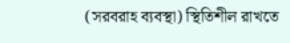(সরবরাহ ব্যবস্থা) স্থিতিশীল রাখতে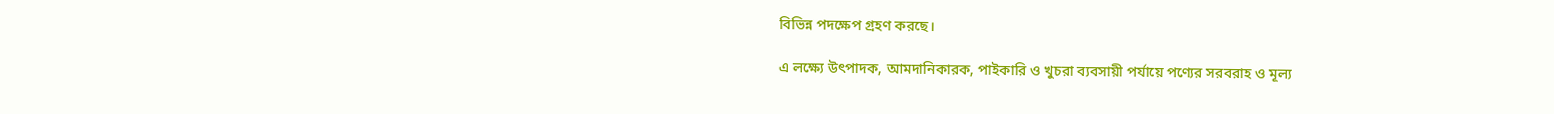বিভিন্ন পদক্ষেপ গ্রহণ করছে।

এ লক্ষ্যে উৎপাদক, আমদানিকারক, পাইকারি ও খুচরা ব্যবসায়ী পর্যায়ে পণ্যের সরবরাহ ও মূল্য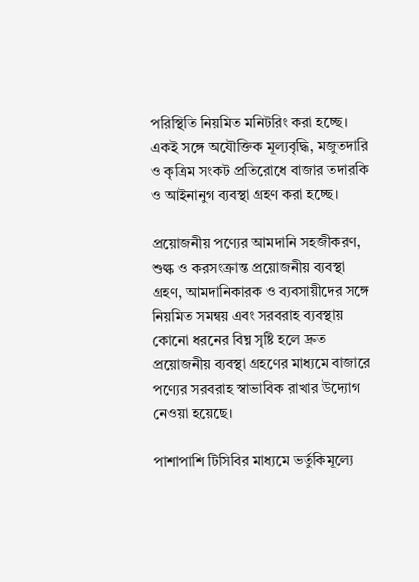পরিস্থিতি নিয়মিত মনিটরিং করা হচ্ছে। একই সঙ্গে অযৌক্তিক মূল্যবৃদ্ধি, মজুতদারি ও কৃত্রিম সংকট প্রতিরোধে বাজার তদারকি ও আইনানুগ ব্যবস্থা গ্রহণ করা হচ্ছে।

প্রয়োজনীয় পণ্যের আমদানি সহজীকরণ, শুল্ক ও করসংক্রান্ত প্রয়োজনীয় ব্যবস্থা গ্রহণ, আমদানিকারক ও ব্যবসায়ীদের সঙ্গে নিয়মিত সমন্বয় এবং সরবরাহ ব্যবস্থায় কোনো ধরনের বিঘ্ন সৃষ্টি হলে দ্রুত প্রয়োজনীয় ব্যবস্থা গ্রহণের মাধ্যমে বাজারে পণ্যের সরবরাহ স্বাভাবিক রাখার উদ্যোগ নেওয়া হয়েছে।

পাশাপাশি টিসিবির মাধ্যমে ভর্তুকিমূল্যে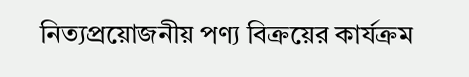নিত্যপ্রয়োজনীয় পণ্য বিক্রয়ের কার্যক্রম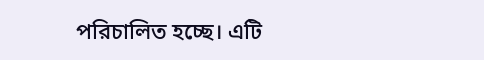পরিচালিত হচ্ছে। এটি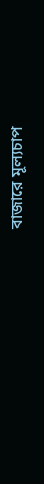বাজারে মূল্যচাপ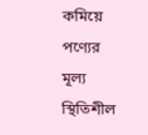কমিয়ে পণ্যের মূল্য স্থিতিশীল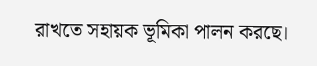রাখতে সহায়ক ভূমিকা পালন করছে।